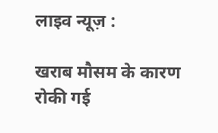लाइव न्यूज़ :

खराब मौसम के कारण रोकी गई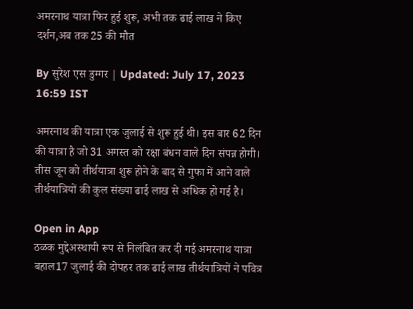अमरनाथ यात्रा फिर हुई शुरू, अभी तक ढाई लाख ने किए दर्शन,अब तक 25 की मौत

By सुरेश एस डुग्गर | Updated: July 17, 2023 16:59 IST

अमरनाथ की यात्रा एक जुलाई से शुरू हुई थी। इस बार 62 दिन की यात्रा है जो 31 अगस्त को रक्षा बंधन वाले दिन संपन्न होगी। तीस जून को तीर्थयात्रा शुरू होने के बाद से गुफा में आने वाले तीर्थयात्रियों की कुल संख्या ढाई लाख से अधिक हो गई है।

Open in App
ठळक मुद्देअस्थायी रूप से निलंबित कर दी गई अमरनाथ यात्रा बहाल17 जुलाई की दोपहर तक ढाई लाख तीर्थयात्रियों ने पवित्र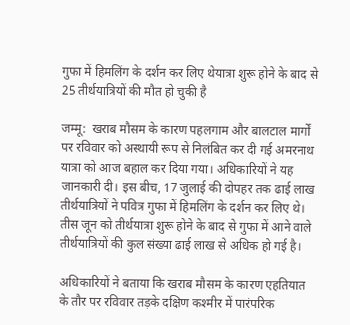गुफा में हिमलिंग के दर्शन कर लिए थेयात्रा शुरू होने के बाद से 25 तीर्थयात्रियों की मौत हो चुकी है

जम्मू:  खराब मौसम के कारण पहलगाम और बालटाल मार्गों पर रविवार को अस्थायी रूप से निलंबित कर दी गई अमरनाथ यात्रा को आज बहाल कर दिया गया। अधिकारियों ने यह जानकारी दी। इस बीच, 17 जुलाई की दोपहर तक ढाई लाख तीर्थयात्रियों ने पवित्र गुफा में हिमलिंग के दर्शन कर लिए थे। तीस जून को तीर्थयात्रा शुरू होने के बाद से गुफा में आने वाले तीर्थयात्रियों की कुल संख्या ढाई लाख से अधिक हो गई है।

अधिकारियों ने बताया कि खराब मौसम के कारण एहतियात के तौर पर रविवार तड़के दक्षिण कश्मीर में पारंपरिक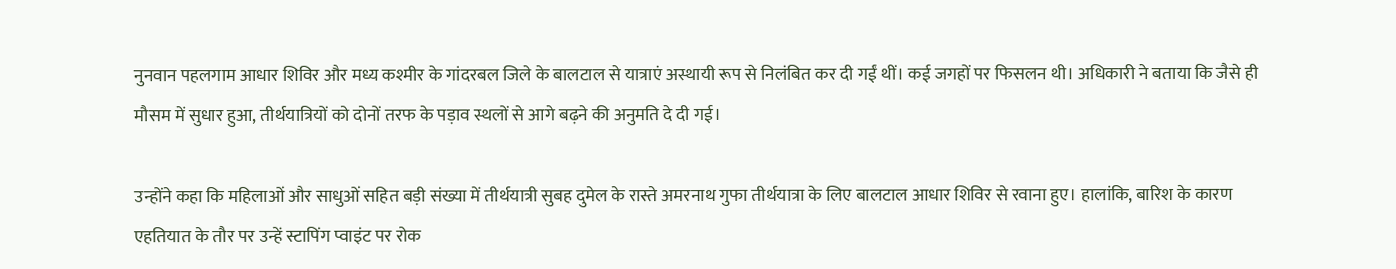नुनवान पहलगाम आधार शिविर और मध्य कश्मीर के गांदरबल जिले के बालटाल से यात्राएं अस्थायी रूप से निलंबित कर दी गईं थीं। कई जगहों पर फिसलन थी। अधिकारी ने बताया कि जैसे ही मौसम में सुधार हुआ, तीर्थयात्रियों को दोनों तरफ के पड़ाव स्थलों से आगे बढ़ने की अनुमति दे दी गई।

उन्होंने कहा कि महिलाओं और साधुओं सहित बड़ी संख्या में तीर्थयात्री सुबह दुमेल के रास्ते अमरनाथ गुफा तीर्थयात्रा के लिए बालटाल आधार शिविर से रवाना हुए। हालांकि, बारिश के कारण एहतियात के तौर पर उन्हें स्टापिंग प्वाइंट पर रोक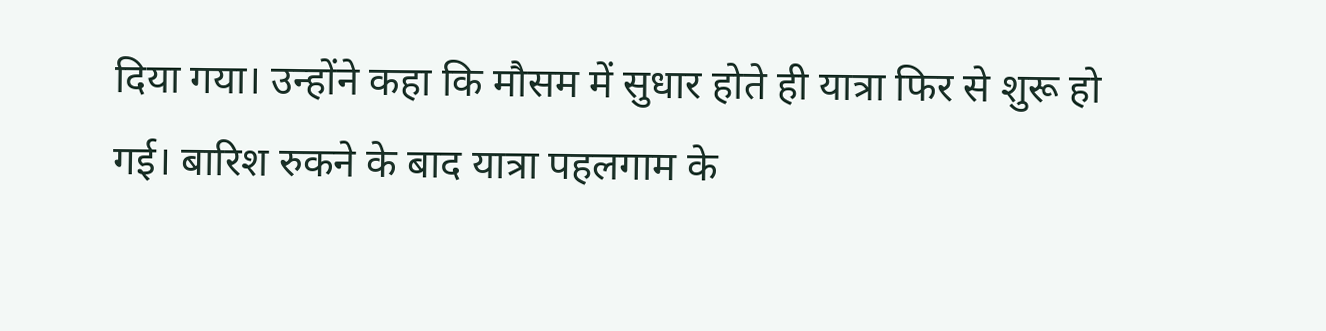दिया गया। उन्होंने कहा कि मौसम में सुधार होते ही यात्रा फिर से शुरू हो गई। बारिश रुकने के बाद यात्रा पहलगाम के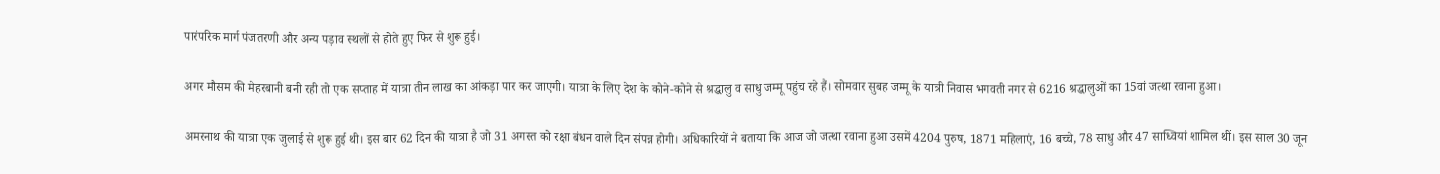पारंपरिक मार्ग पंजतरणी और अन्य पड़ाव स्थलों से होते हुए फिर से शुरू हुई।

अगर मौसम की मेहरबानी बनी रही तो एक सप्ताह में यात्रा तीन लाख का आंकड़ा पार कर जाएगी। यात्रा के लिए देश के कोने-कोने से श्रद्धालु व साधु जम्मू पहुंच रहे हैं। सोमवार सुबह जम्मू के यात्री निवास भगवती नगर से 6216 श्रद्धालुओं का 15वां जत्था रवाना हुआ।

अमरनाथ की यात्रा एक जुलाई से शुरू हुई थी। इस बार 62 दिन की यात्रा है जो 31 अगस्त को रक्षा बंधन वाले दिन संपन्न होगी। अधिकारियों ने बताया कि आज जो जत्था रवाना हुआ उसमें 4204 पुरुष, 1871 महिलाएं, 16 बच्चे, 78 साधु और 47 साध्वियां शामिल थीं। इस साल 30 जून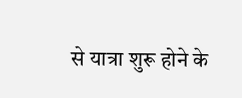से यात्रा शुरू होने के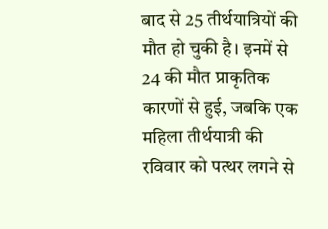बाद से 25 तीर्थयात्रियों की मौत हो चुकी है। इनमें से  24 की मौत प्राकृतिक कारणों से हुई, जबकि एक महिला तीर्थयात्री की रविवार को पत्थर लगने से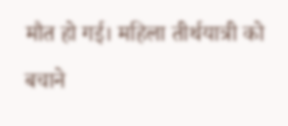मौत हो गई। महिला तीर्थयात्री को बचाने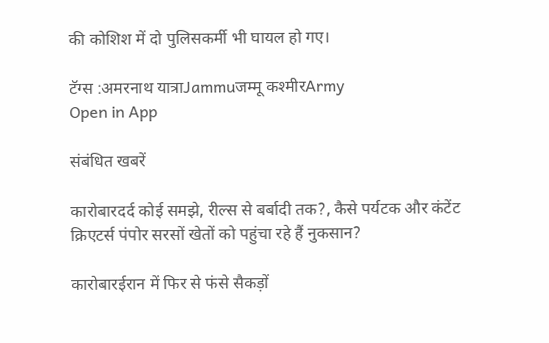की कोशिश में दो पुलिसकर्मी भी घायल हो गए।

टॅग्स :अमरनाथ यात्राJammuजम्मू कश्मीरArmy
Open in App

संबंधित खबरें

कारोबारदर्द कोई समझे, रील्स से बर्बादी तक?, कैसे पर्यटक और कंटेंट क्रिएटर्स पंपोर सरसों खेतों को पहुंचा रहे हैं नुकसान?

कारोबारईरान में फिर से फंसे सैकड़ों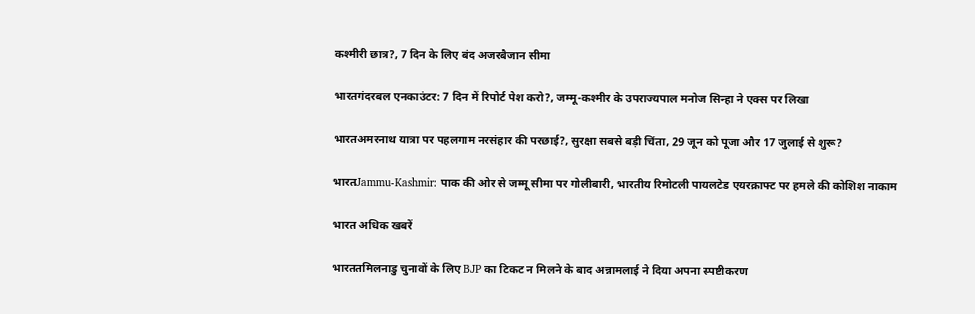कश्मीरी छात्र?, 7 दिन के लिए बंद अजरबैजान सीमा

भारतगंदरबल एनकाउंटर: 7 दिन में रिपोर्ट पेश करो?, जम्मू-कश्मीर के उपराज्यपाल मनोज सिन्हा ने एक्स पर लिखा

भारतअमरनाथ यात्रा पर पहलगाम नरसंहार की परछाई?, सुरक्षा सबसे बड़ी चिंता, 29 जून को पूजा और 17 जुलाई से शुरू?

भारतJammu-Kashmir: पाक की ओर से जम्मू सीमा पर गोलीबारी, भारतीय रिमोटली पायलटेड एयरक्राफ्ट पर हमले की कोशिश नाकाम

भारत अधिक खबरें

भारततमिलनाडु चुनावों के लिए BJP का टिकट न मिलने के बाद अन्नामलाई ने दिया अपना स्पष्टीकरण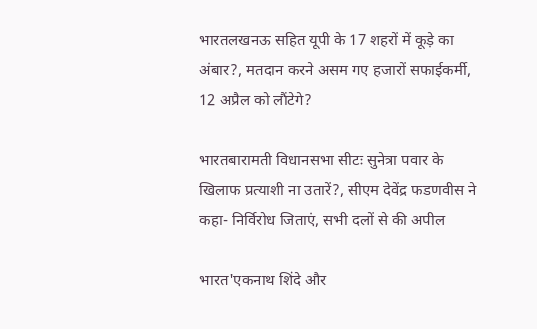भारतलखनऊ सहित यूपी के 17 शहरों में कूड़े का अंबार?, मतदान करने असम गए हजारों सफाईकर्मी, 12 अप्रैल को लौंटेगे?

भारतबारामती विधानसभा सीटः सुनेत्रा पवार के खिलाफ प्रत्याशी ना उतारें?, सीएम देवेंद्र फडणवीस ने कहा- निर्विरोध जिताएं, सभी दलों से की अपील

भारत'एकनाथ शिंदे और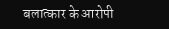बलात्कार के आरोपी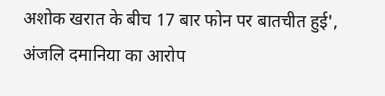अशोक खरात के बीच 17 बार फोन पर बातचीत हुई', अंजलि दमानिया का आरोप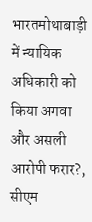भारतमोथाबाड़ी में न्यायिक अधिकारी को किया अगवा और असली आरोपी फरार?, सीएम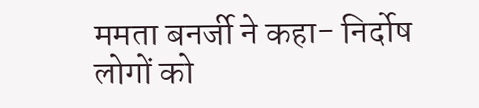ममता बनर्जी ने कहा- निर्दोष लोगों को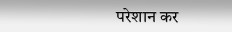परेशान कर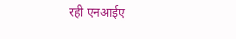रही एनआईए